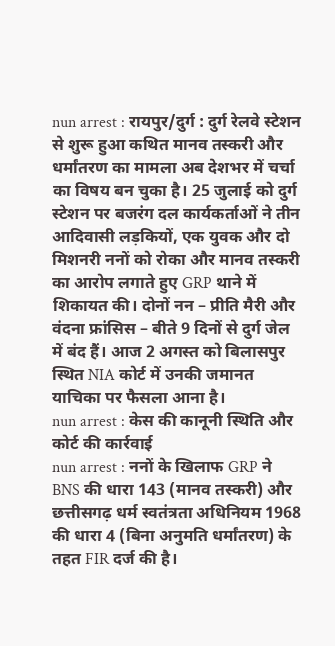nun arrest : रायपुर/दुर्ग : दुर्ग रेलवे स्टेशन से शुरू हुआ कथित मानव तस्करी और धर्मांतरण का मामला अब देशभर में चर्चा का विषय बन चुका है। 25 जुलाई को दुर्ग स्टेशन पर बजरंग दल कार्यकर्ताओं ने तीन आदिवासी लड़कियों, एक युवक और दो मिशनरी ननों को रोका और मानव तस्करी का आरोप लगाते हुए GRP थाने में शिकायत की। दोनों नन – प्रीति मैरी और वंदना फ्रांसिस – बीते 9 दिनों से दुर्ग जेल में बंद हैं। आज 2 अगस्त को बिलासपुर स्थित NIA कोर्ट में उनकी जमानत याचिका पर फैसला आना है।
nun arrest : केस की कानूनी स्थिति और कोर्ट की कार्रवाई
nun arrest : ननों के खिलाफ GRP ने BNS की धारा 143 (मानव तस्करी) और छत्तीसगढ़ धर्म स्वतंत्रता अधिनियम 1968 की धारा 4 (बिना अनुमति धर्मांतरण) के तहत FIR दर्ज की है।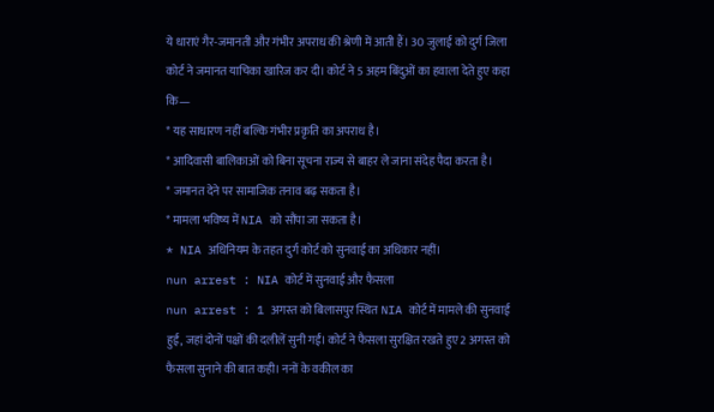ये धाराएं गैर-जमानती और गंभीर अपराध की श्रेणी में आती हैं। 30 जुलाई को दुर्ग जिला कोर्ट ने जमानत याचिका खारिज कर दी। कोर्ट ने 5 अहम बिंदुओं का हवाला देते हुए कहा कि—
* यह साधारण नहीं बल्कि गंभीर प्रकृति का अपराध है।
* आदिवासी बालिकाओं को बिना सूचना राज्य से बाहर ले जाना संदेह पैदा करता है।
* जमानत देने पर सामाजिक तनाव बढ़ सकता है।
* मामला भविष्य में NIA को सौंपा जा सकता है।
* NIA अधिनियम के तहत दुर्ग कोर्ट को सुनवाई का अधिकार नहीं।
nun arrest : NIA कोर्ट में सुनवाई और फैसला
nun arrest : 1 अगस्त को बिलासपुर स्थित NIA कोर्ट में मामले की सुनवाई हुई, जहां दोनों पक्षों की दलीलें सुनी गईं। कोर्ट ने फैसला सुरक्षित रखते हुए 2 अगस्त को फैसला सुनाने की बात कही। ननों के वकील का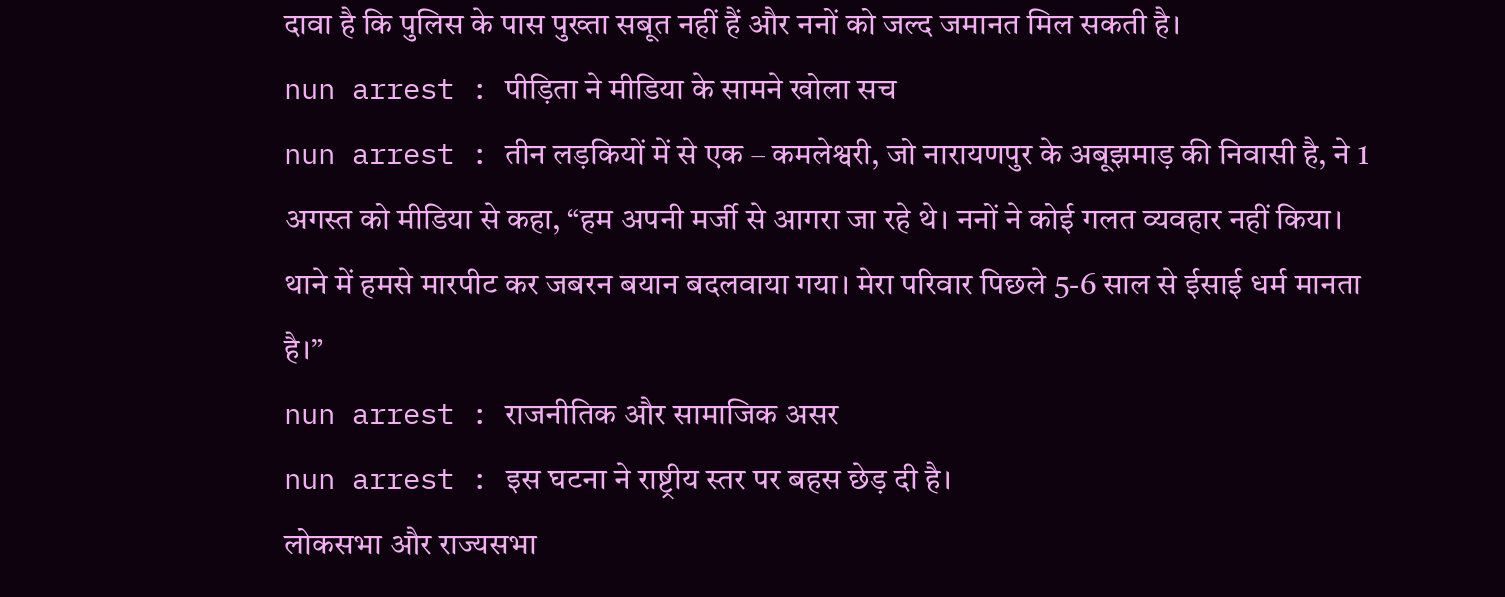दावा है कि पुलिस के पास पुख्ता सबूत नहीं हैं और ननों को जल्द जमानत मिल सकती है।
nun arrest : पीड़िता ने मीडिया के सामने खोला सच
nun arrest : तीन लड़कियों में से एक – कमलेश्वरी, जो नारायणपुर के अबूझमाड़ की निवासी है, ने 1 अगस्त को मीडिया से कहा, “हम अपनी मर्जी से आगरा जा रहे थे। ननों ने कोई गलत व्यवहार नहीं किया। थाने में हमसे मारपीट कर जबरन बयान बदलवाया गया। मेरा परिवार पिछले 5-6 साल से ईसाई धर्म मानता है।”
nun arrest : राजनीतिक और सामाजिक असर
nun arrest : इस घटना ने राष्ट्रीय स्तर पर बहस छेड़ दी है।
लोकसभा और राज्यसभा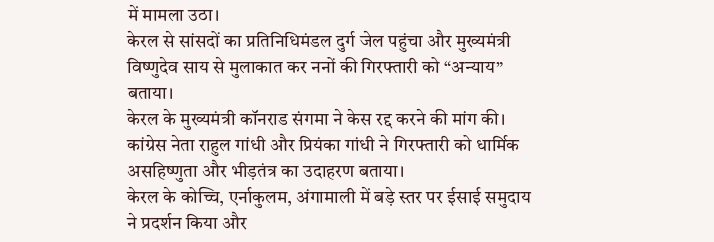में मामला उठा।
केरल से सांसदों का प्रतिनिधिमंडल दुर्ग जेल पहुंचा और मुख्यमंत्री विष्णुदेव साय से मुलाकात कर ननों की गिरफ्तारी को “अन्याय” बताया।
केरल के मुख्यमंत्री कॉनराड संगमा ने केस रद्द करने की मांग की।
कांग्रेस नेता राहुल गांधी और प्रियंका गांधी ने गिरफ्तारी को धार्मिक असहिष्णुता और भीड़तंत्र का उदाहरण बताया।
केरल के कोच्चि, एर्नाकुलम, अंगामाली में बड़े स्तर पर ईसाई समुदाय ने प्रदर्शन किया और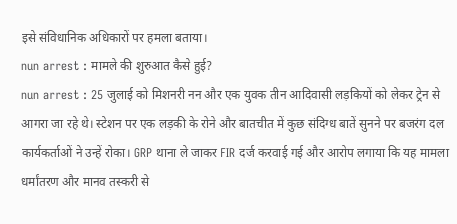इसे संविधानिक अधिकारों पर हमला बताया।
nun arrest : मामले की शुरुआत कैसे हुई?
nun arrest : 25 जुलाई को मिशनरी नन और एक युवक तीन आदिवासी लड़कियों को लेकर ट्रेन से आगरा जा रहे थे। स्टेशन पर एक लड़की के रोने और बातचीत में कुछ संदिग्ध बातें सुनने पर बजरंग दल कार्यकर्ताओं ने उन्हें रोका। GRP थाना ले जाकर FIR दर्ज करवाई गई और आरोप लगाया कि यह मामला धर्मांतरण और मानव तस्करी से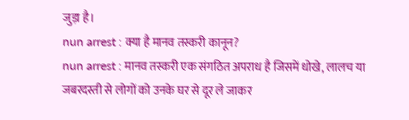जुड़ा है।
nun arrest : क्या है मानव तस्करी कानून?
nun arrest : मानव तस्करी एक संगठित अपराध है जिसमें धोखे, लालच या जबरदस्ती से लोगों को उनके घर से दूर ले जाकर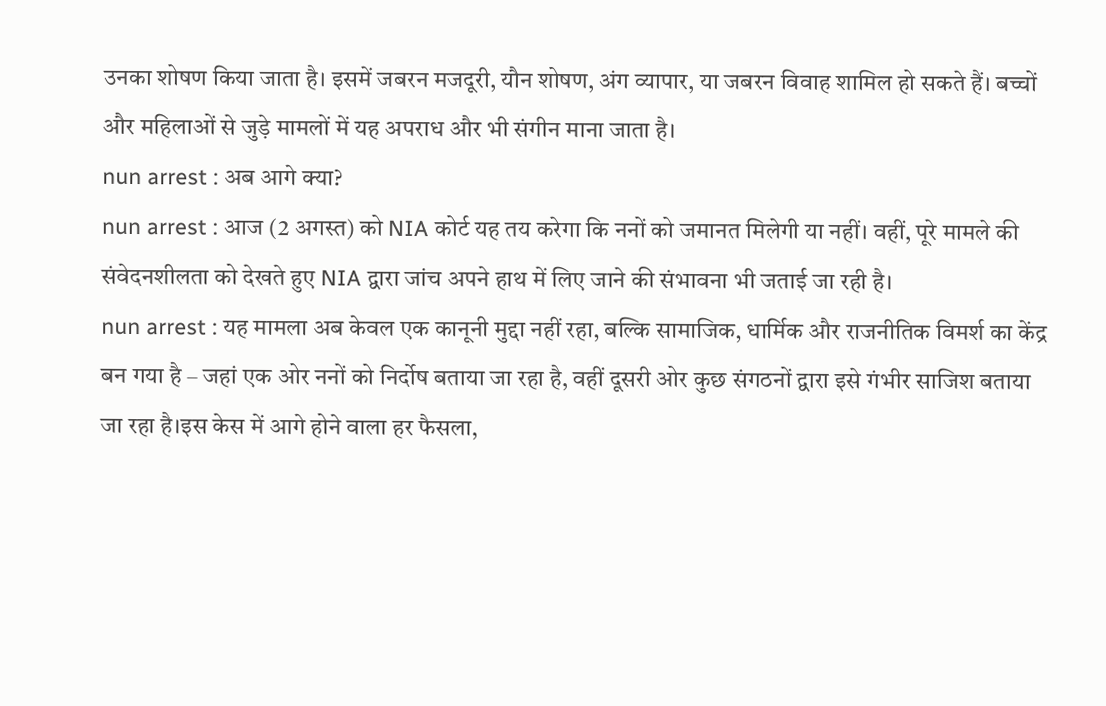उनका शोषण किया जाता है। इसमें जबरन मजदूरी, यौन शोषण, अंग व्यापार, या जबरन विवाह शामिल हो सकते हैं। बच्चों और महिलाओं से जुड़े मामलों में यह अपराध और भी संगीन माना जाता है।
nun arrest : अब आगे क्या?
nun arrest : आज (2 अगस्त) को NIA कोर्ट यह तय करेगा कि ननों को जमानत मिलेगी या नहीं। वहीं, पूरे मामले की संवेदनशीलता को देखते हुए NIA द्वारा जांच अपने हाथ में लिए जाने की संभावना भी जताई जा रही है।
nun arrest : यह मामला अब केवल एक कानूनी मुद्दा नहीं रहा, बल्कि सामाजिक, धार्मिक और राजनीतिक विमर्श का केंद्र बन गया है – जहां एक ओर ननों को निर्दोष बताया जा रहा है, वहीं दूसरी ओर कुछ संगठनों द्वारा इसे गंभीर साजिश बताया जा रहा है।इस केस में आगे होने वाला हर फैसला,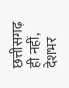छत्तीसगढ़ ही नहीं, देशभर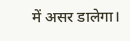में असर डालेगा।